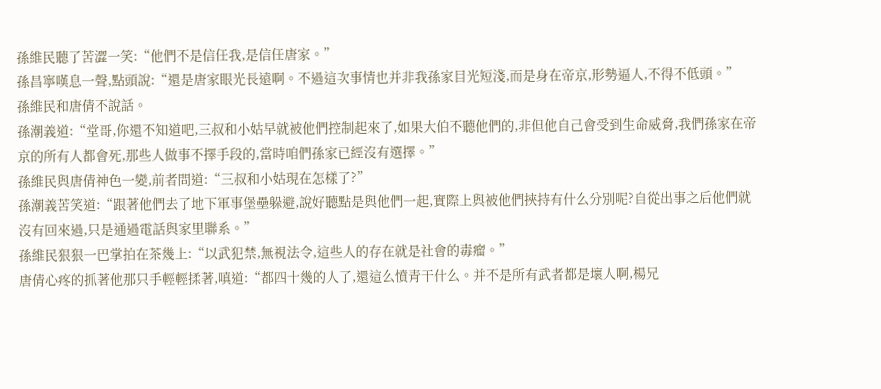孫維民聽了苦澀一笑:“他們不是信任我,是信任唐家。”
孫昌寧嘆息一聲,點頭說:“還是唐家眼光長遠啊。不過這次事情也并非我孫家目光短淺,而是身在帝京,形勢逼人,不得不低頭。”
孫維民和唐倩不說話。
孫潮義道:“堂哥,你還不知道吧,三叔和小姑早就被他們控制起來了,如果大伯不聽他們的,非但他自己會受到生命威脅,我們孫家在帝京的所有人都會死,那些人做事不擇手段的,當時咱們孫家已經沒有選擇。”
孫維民與唐倩神色一變,前者問道:“三叔和小姑現在怎樣了?”
孫潮義苦笑道:“跟著他們去了地下軍事堡壘躲避,說好聽點是與他們一起,實際上與被他們挾持有什么分別呢?自從出事之后他們就沒有回來過,只是通過電話與家里聯系。”
孫維民狠狠一巴掌拍在茶幾上:“以武犯禁,無視法令,這些人的存在就是社會的毒瘤。”
唐倩心疼的抓著他那只手輕輕揉著,嗔道:“都四十幾的人了,還這么憤青干什么。并不是所有武者都是壞人啊,楊兄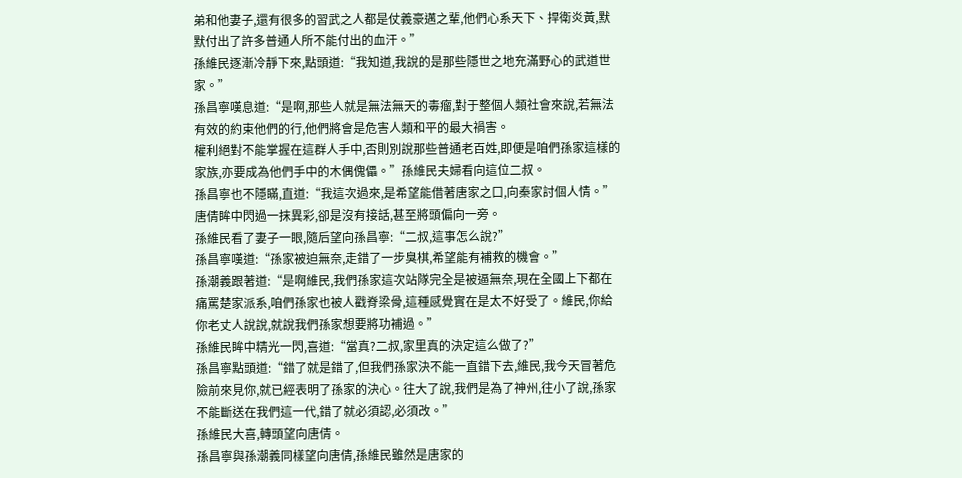弟和他妻子,還有很多的習武之人都是仗義豪邁之輩,他們心系天下、捍衛炎黃,默默付出了許多普通人所不能付出的血汗。”
孫維民逐漸冷靜下來,點頭道:“我知道,我說的是那些隱世之地充滿野心的武道世家。”
孫昌寧嘆息道:“是啊,那些人就是無法無天的毒瘤,對于整個人類社會來說,若無法有效的約束他們的行,他們將會是危害人類和平的最大禍害。
權利絕對不能掌握在這群人手中,否則別說那些普通老百姓,即便是咱們孫家這樣的家族,亦要成為他們手中的木偶傀儡。”孫維民夫婦看向這位二叔。
孫昌寧也不隱瞞,直道:“我這次過來,是希望能借著唐家之口,向秦家討個人情。”
唐倩眸中閃過一抹異彩,卻是沒有接話,甚至將頭偏向一旁。
孫維民看了妻子一眼,隨后望向孫昌寧:“二叔,這事怎么說?”
孫昌寧嘆道:“孫家被迫無奈,走錯了一步臭棋,希望能有補救的機會。”
孫潮義跟著道:“是啊維民,我們孫家這次站隊完全是被逼無奈,現在全國上下都在痛罵楚家派系,咱們孫家也被人戳脊梁骨,這種感覺實在是太不好受了。維民,你給你老丈人說說,就說我們孫家想要將功補過。”
孫維民眸中精光一閃,喜道:“當真?二叔,家里真的決定這么做了?”
孫昌寧點頭道:“錯了就是錯了,但我們孫家決不能一直錯下去,維民,我今天冒著危險前來見你,就已經表明了孫家的決心。往大了說,我們是為了神州,往小了說,孫家不能斷送在我們這一代,錯了就必須認,必須改。”
孫維民大喜,轉頭望向唐倩。
孫昌寧與孫潮義同樣望向唐倩,孫維民雖然是唐家的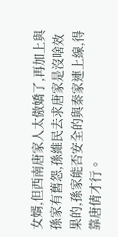女婿,但西南唐家人太傲嬌了,再加上與孫家有舊怨,孫維民去求唐家是沒啥效果的,孫家能否安全的與秦家連上線,得靠唐倩才行。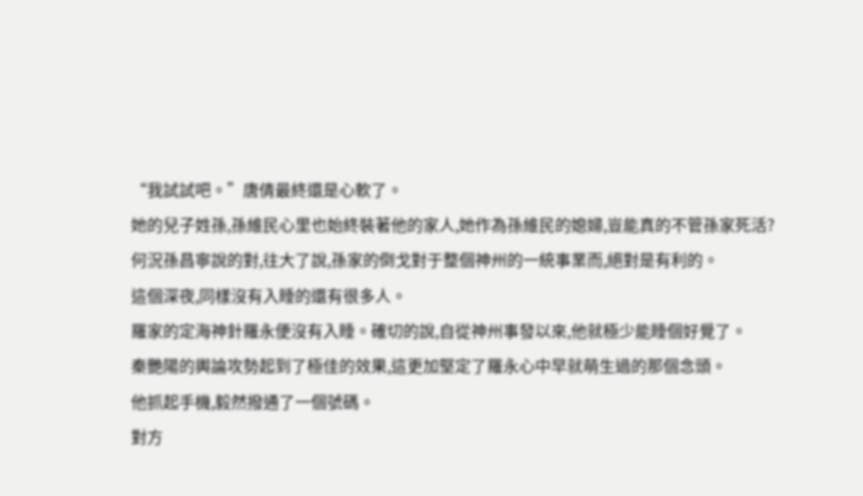“我試試吧。”唐倩最終還是心軟了。
她的兒子姓孫,孫維民心里也始終裝著他的家人,她作為孫維民的媳婦,豈能真的不管孫家死活?
何況孫昌寧說的對,往大了說,孫家的倒戈對于整個神州的一統事業而,絕對是有利的。
這個深夜,同樣沒有入睡的還有很多人。
羅家的定海神針羅永便沒有入睡。確切的說,自從神州事發以來,他就極少能睡個好覺了。
秦艷陽的輿論攻勢起到了極佳的效果,這更加堅定了羅永心中早就萌生過的那個念頭。
他抓起手機,毅然撥通了一個號碼。
對方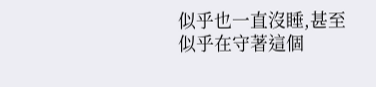似乎也一直沒睡,甚至似乎在守著這個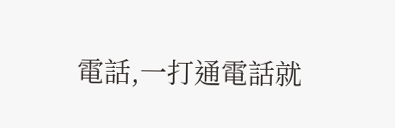電話,一打通電話就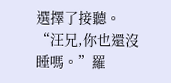選擇了接聽。
“汪兄,你也還沒睡嗎。”羅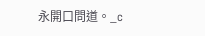永開口問道。_c